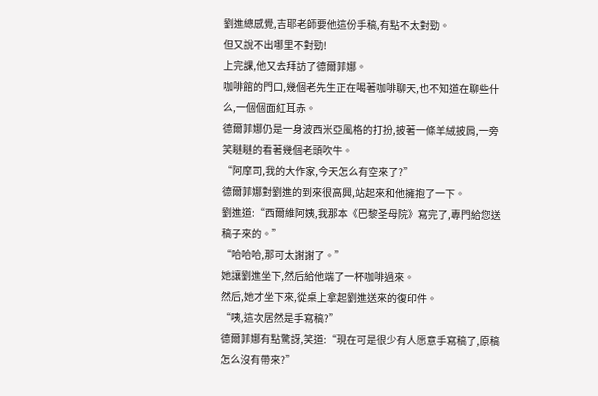劉進總感覺,吉耶老師要他這份手稿,有點不太對勁。
但又說不出哪里不對勁!
上完課,他又去拜訪了德爾菲娜。
咖啡館的門口,幾個老先生正在喝著咖啡聊天,也不知道在聊些什么,一個個面紅耳赤。
德爾菲娜仍是一身波西米亞風格的打扮,披著一條羊絨披肩,一旁笑瞇瞇的看著幾個老頭吹牛。
“阿摩司,我的大作家,今天怎么有空來了?”
德爾菲娜對劉進的到來很高興,站起來和他擁抱了一下。
劉進道:“西爾維阿姨,我那本《巴黎圣母院》寫完了,專門給您送稿子來的。”
“哈哈哈,那可太謝謝了。”
她讓劉進坐下,然后給他端了一杯咖啡過來。
然后,她才坐下來,從桌上拿起劉進送來的復印件。
“咦,這次居然是手寫稿?”
德爾菲娜有點驚訝,笑道:“現在可是很少有人愿意手寫稿了,原稿怎么沒有帶來?”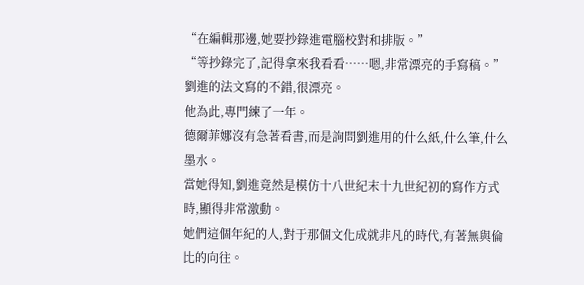“在編輯那邊,她要抄錄進電腦校對和排版。”
“等抄錄完了,記得拿來我看看……嗯,非常漂亮的手寫稿。”
劉進的法文寫的不錯,很漂亮。
他為此,專門練了一年。
德爾菲娜沒有急著看書,而是詢問劉進用的什么紙,什么筆,什么墨水。
當她得知,劉進竟然是模仿十八世紀末十九世紀初的寫作方式時,顯得非常激動。
她們這個年紀的人,對于那個文化成就非凡的時代,有著無與倫比的向往。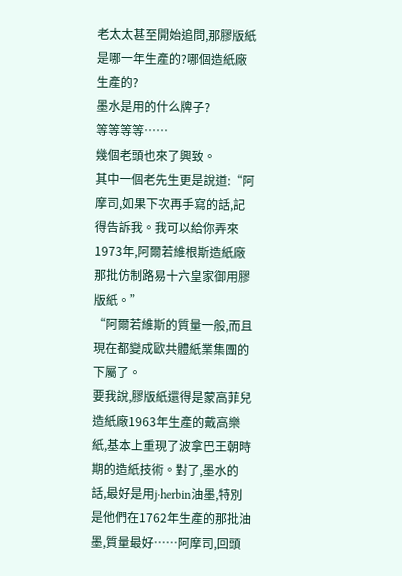老太太甚至開始追問,那膠版紙是哪一年生產的?哪個造紙廠生產的?
墨水是用的什么牌子?
等等等等……
幾個老頭也來了興致。
其中一個老先生更是說道:“阿摩司,如果下次再手寫的話,記得告訴我。我可以給你弄來1973年,阿爾若維根斯造紙廠那批仿制路易十六皇家御用膠版紙。”
“阿爾若維斯的質量一般,而且現在都變成歐共體紙業集團的下屬了。
要我說,膠版紙還得是蒙高菲兒造紙廠1963年生產的戴高樂紙,基本上重現了波拿巴王朝時期的造紙技術。對了,墨水的話,最好是用j·herbin油墨,特別是他們在1762年生產的那批油墨,質量最好……阿摩司,回頭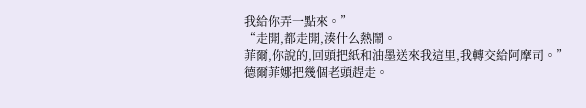我給你弄一點來。”
“走開,都走開,湊什么熱鬧。
菲爾,你說的,回頭把紙和油墨送來我這里,我轉交給阿摩司。”
德爾菲娜把幾個老頭趕走。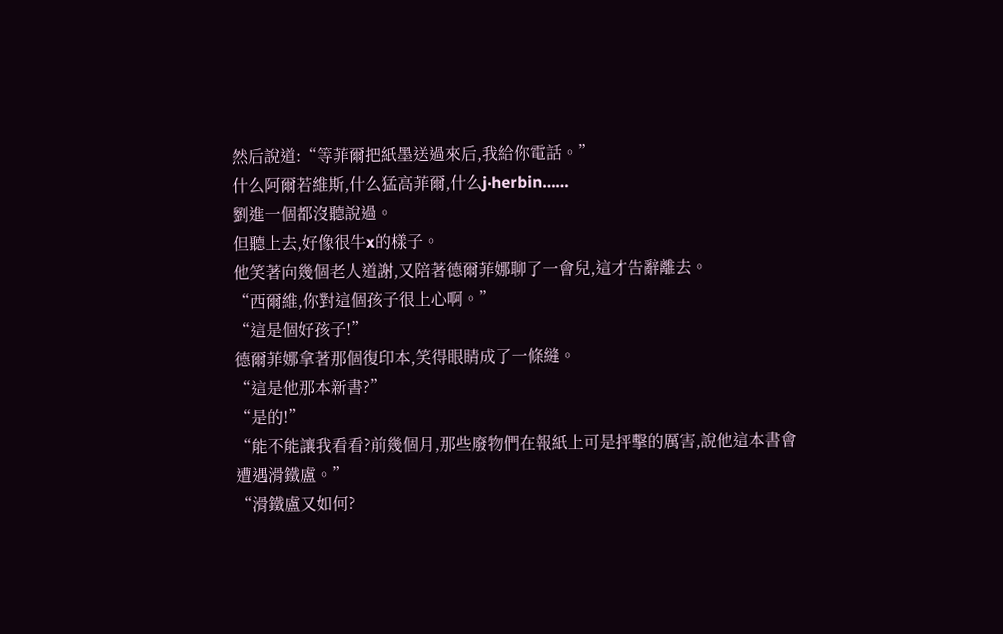然后說道:“等菲爾把紙墨送過來后,我給你電話。”
什么阿爾若維斯,什么猛高菲爾,什么j·herbin……
劉進一個都沒聽說過。
但聽上去,好像很牛x的樣子。
他笑著向幾個老人道謝,又陪著德爾菲娜聊了一會兒,這才告辭離去。
“西爾維,你對這個孩子很上心啊。”
“這是個好孩子!”
德爾菲娜拿著那個復印本,笑得眼睛成了一條縫。
“這是他那本新書?”
“是的!”
“能不能讓我看看?前幾個月,那些廢物們在報紙上可是抨擊的厲害,說他這本書會遭遇滑鐵盧。”
“滑鐵盧又如何?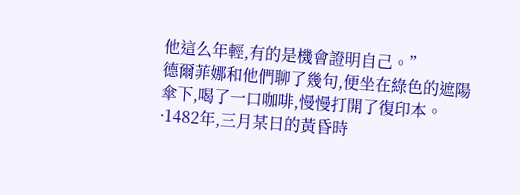他這么年輕,有的是機會證明自己。”
德爾菲娜和他們聊了幾句,便坐在綠色的遮陽傘下,喝了一口咖啡,慢慢打開了復印本。
·1482年,三月某日的黃昏時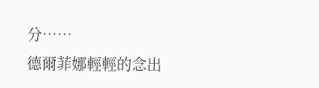分……
德爾菲娜輕輕的念出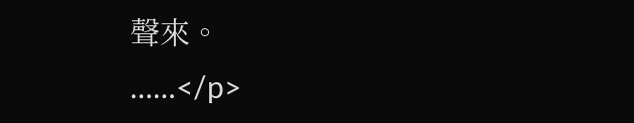聲來。
……</p>